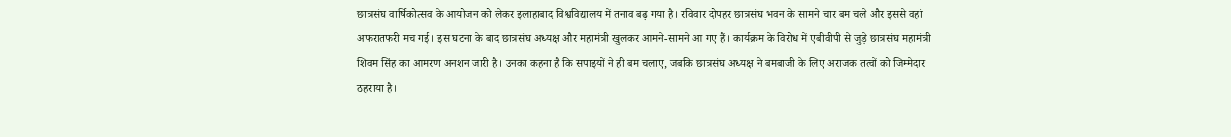छात्रसंघ वार्षिकोत्सव के आयोजन को लेकर इलाहाबाद विश्वविद्यालय में तनाव बढ़ गया है। रविवार दोपहर छात्रसंघ भवन के सामने चार बम चले और इससे वहां अफरातफरी मच गई। इस घटना के बाद छात्रसंघ अध्यक्ष और महामंत्री खुलकर आमने-सामने आ गए हैं। कार्यक्रम के विरोध में एबीवीपी से जुड़े छात्रसंघ महामंत्री शिवम सिंह का आमरण अनशन जारी है। उनका कहना है कि सपाइयों ने ही बम चलाए, जबकि छात्रसंघ अध्यक्ष ने बमबाजी के लिए अराजक तत्वों को जिम्मेदार ठहराया है।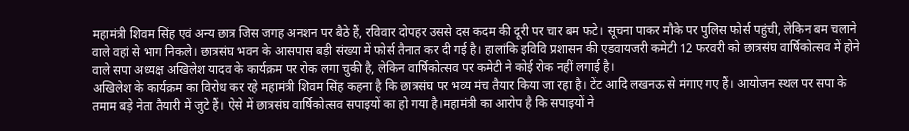महामंत्री शिवम सिंह एवं अन्य छात्र जिस जगह अनशन पर बैठे हैं, रविवार दोपहर उससे दस कदम की दूरी पर चार बम फटे। सूचना पाकर मौके पर पुलिस फोर्स पहुंची, लेकिन बम चलाने वाले वहां से भाग निकले। छात्रसंघ भवन के आसपास बड़ी संख्या में फोर्स तैनात कर दी गई है। हालांकि इविवि प्रशासन की एडवायजरी कमेटी 12 फरवरी को छात्रसंघ वार्षिकोत्सव में होने वाले सपा अध्यक्ष अखिलेश यादव के कार्यक्रम पर रोक लगा चुकी है, लेकिन वार्षिकोत्सव पर कमेटी ने कोई रोक नहीं लगाई है।
अखिलेश के कार्यक्रम का विरोध कर रहे महामंत्री शिवम सिंह कहना है कि छात्रसंघ पर भव्य मंच तैयार किया जा रहा है। टेंट आदि लखनऊ से मंगाए गए हैं। आयोजन स्थल पर सपा के तमाम बड़े नेता तैयारी में जुटे हैं। ऐसे में छात्रसंघ वार्षिकोत्सव सपाइयों का हो गया है।महामंत्री का आरोप है कि सपाइयों ने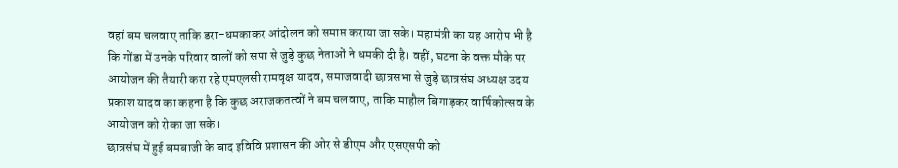वहां बम चलवाए ताकि डरा-धमकाकर आंदोलन को समाप्त कराया जा सके। महामंत्री का यह आरोप भी है कि गोंडा में उनके परिवार वालों को सपा से जुड़े कुछ नेताओं ने धमकी दी है। वहीं, घटना के वक्त मौके पर आयोजन की तैयारी करा रहे एमएलसी रामवृक्ष यादव, समाजवादी छात्रसभा से जुड़े छात्रसंघ अध्यक्ष उदय प्रकाश यादव का कहना है कि कुछ अराजकतत्वों ने बम चलवाए, ताकि माहौल बिगाड़कर वार्षिकोत्सव के आयोजन को रोका जा सके।
छात्रसंघ में हुई बमबाजी के बाद इविवि प्रशासन की ओर से डीएम और एसएसपी को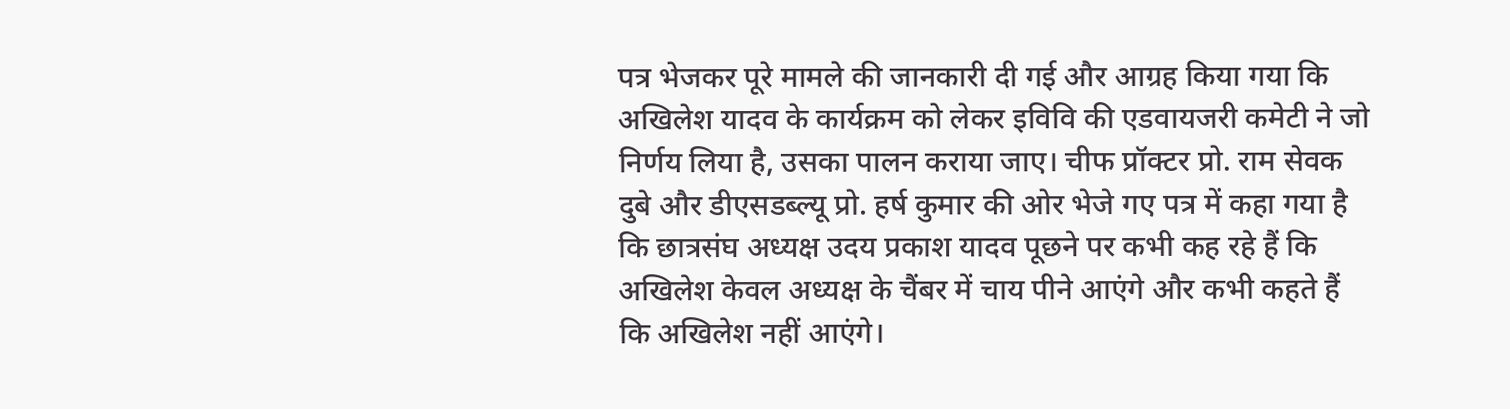पत्र भेजकर पूरे मामले की जानकारी दी गई और आग्रह किया गया कि अखिलेश यादव के कार्यक्रम को लेकर इविवि की एडवायजरी कमेटी ने जो निर्णय लिया है, उसका पालन कराया जाए। चीफ प्रॉक्टर प्रो. राम सेवक दुबे और डीएसडब्ल्यू प्रो. हर्ष कुमार की ओर भेजे गए पत्र में कहा गया है कि छात्रसंघ अध्यक्ष उदय प्रकाश यादव पूछने पर कभी कह रहे हैं कि अखिलेश केवल अध्यक्ष के चैंबर में चाय पीने आएंगे और कभी कहते हैं कि अखिलेश नहीं आएंगे।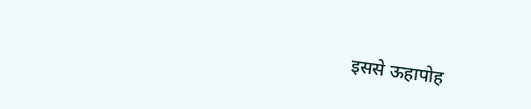इससे ऊहापोह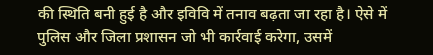की स्थिति बनी हुई है और इविवि में तनाव बढ़ता जा रहा है। ऐसे में पुलिस और जिला प्रशासन जो भी कार्रवाई करेगा, उसमें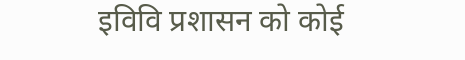इविवि प्रशासन को कोई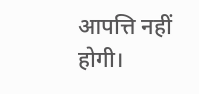आपत्ति नहीं होगी।